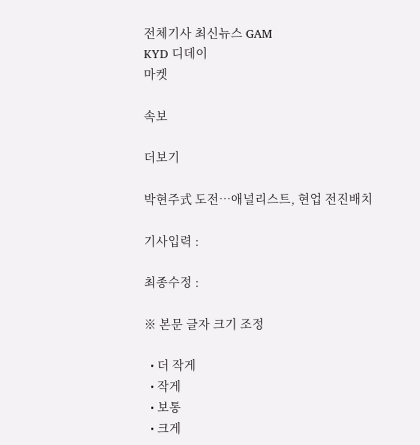전체기사 최신뉴스 GAM
KYD 디데이
마켓

속보

더보기

박현주式 도전…애널리스트, 현업 전진배치

기사입력 :

최종수정 :

※ 본문 글자 크기 조정

  • 더 작게
  • 작게
  • 보통
  • 크게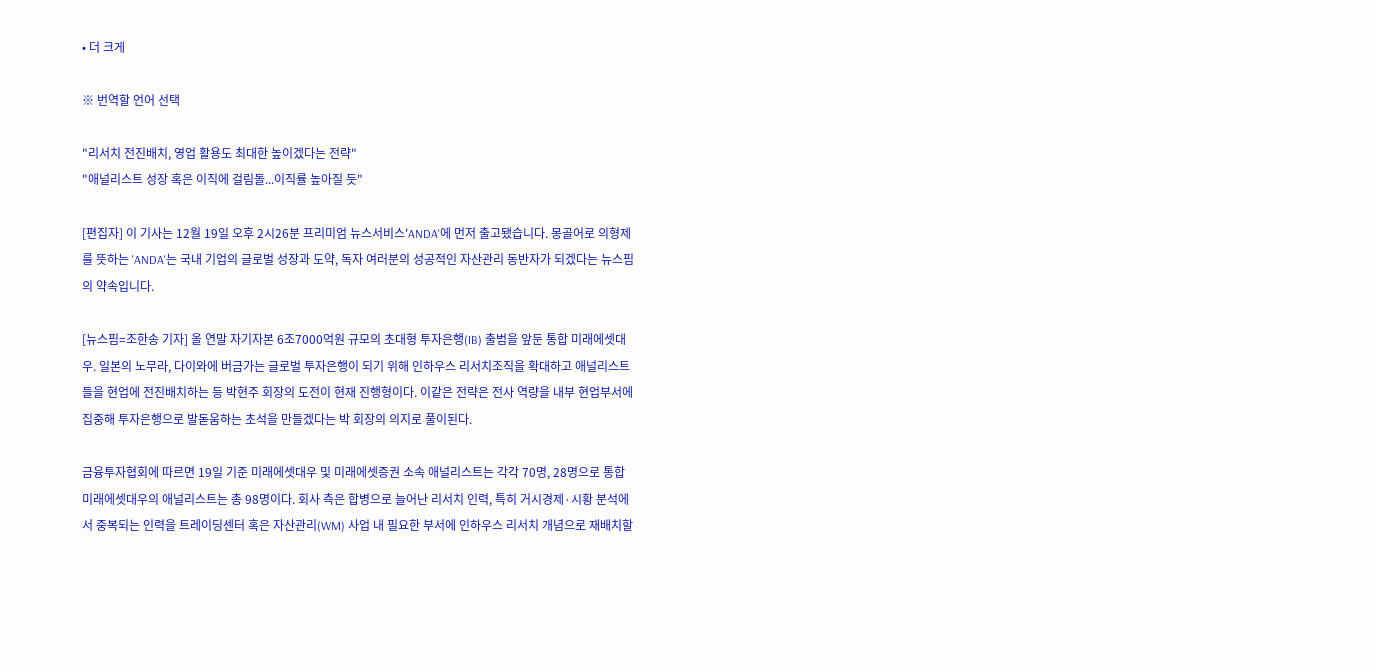• 더 크게

※ 번역할 언어 선택

"리서치 전진배치, 영업 활용도 최대한 높이겠다는 전략"
"애널리스트 성장 혹은 이직에 걸림돌...이직률 높아질 듯"

[편집자] 이 기사는 12월 19일 오후 2시26분 프리미엄 뉴스서비스'ANDA'에 먼저 출고됐습니다. 몽골어로 의형제를 뜻하는 'ANDA'는 국내 기업의 글로벌 성장과 도약, 독자 여러분의 성공적인 자산관리 동반자가 되겠다는 뉴스핌의 약속입니다.

[뉴스핌=조한송 기자] 올 연말 자기자본 6조7000억원 규모의 초대형 투자은행(IB) 출범을 앞둔 통합 미래에셋대우. 일본의 노무라, 다이와에 버금가는 글로벌 투자은행이 되기 위해 인하우스 리서치조직을 확대하고 애널리스트들을 현업에 전진배치하는 등 박현주 회장의 도전이 현재 진행형이다. 이같은 전략은 전사 역량을 내부 현업부서에 집중해 투자은행으로 발돋움하는 초석을 만들겠다는 박 회장의 의지로 풀이된다.

금융투자협회에 따르면 19일 기준 미래에셋대우 및 미래에셋증권 소속 애널리스트는 각각 70명, 28명으로 통합 미래에셋대우의 애널리스트는 총 98명이다. 회사 측은 합병으로 늘어난 리서치 인력, 특히 거시경제·시황 분석에서 중복되는 인력을 트레이딩센터 혹은 자산관리(WM) 사업 내 필요한 부서에 인하우스 리서치 개념으로 재배치할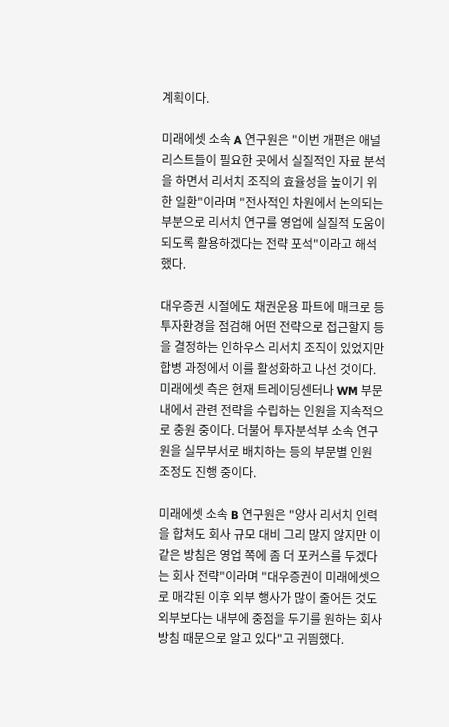계획이다.

미래에셋 소속 A 연구원은 "이번 개편은 애널리스트들이 필요한 곳에서 실질적인 자료 분석을 하면서 리서치 조직의 효율성을 높이기 위한 일환"이라며 "전사적인 차원에서 논의되는 부분으로 리서치 연구를 영업에 실질적 도움이 되도록 활용하겠다는 전략 포석"이라고 해석했다.

대우증권 시절에도 채권운용 파트에 매크로 등 투자환경을 점검해 어떤 전략으로 접근할지 등을 결정하는 인하우스 리서치 조직이 있었지만 합병 과정에서 이를 활성화하고 나선 것이다. 미래에셋 측은 현재 트레이딩센터나 WM 부문 내에서 관련 전략을 수립하는 인원을 지속적으로 충원 중이다. 더불어 투자분석부 소속 연구원을 실무부서로 배치하는 등의 부문별 인원 조정도 진행 중이다.

미래에셋 소속 B 연구원은 "양사 리서치 인력을 합쳐도 회사 규모 대비 그리 많지 않지만 이 같은 방침은 영업 쪽에 좀 더 포커스를 두겠다는 회사 전략"이라며 "대우증권이 미래에셋으로 매각된 이후 외부 행사가 많이 줄어든 것도 외부보다는 내부에 중점을 두기를 원하는 회사 방침 때문으로 알고 있다"고 귀띔했다.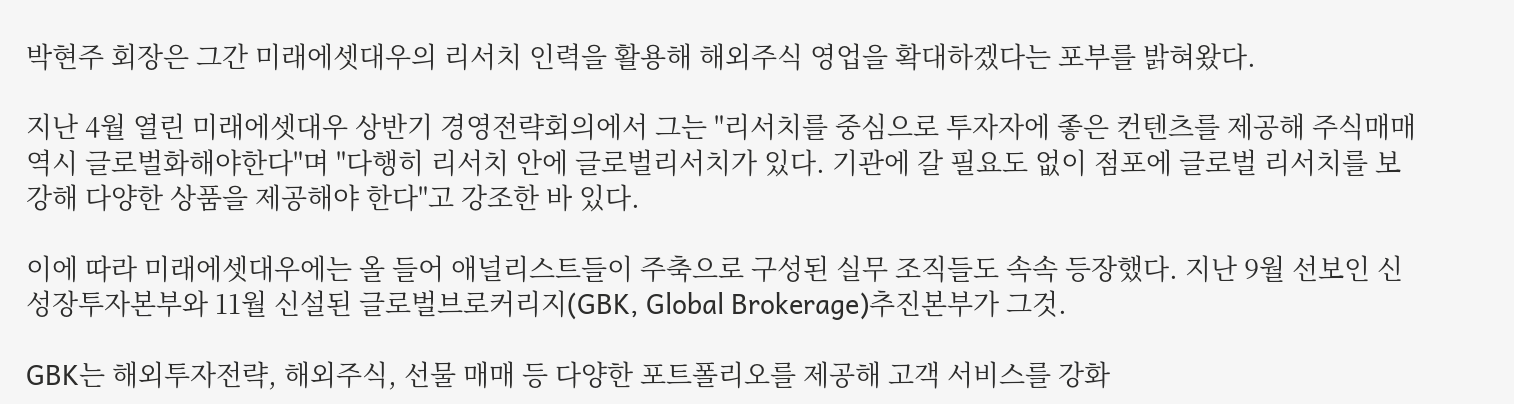박현주 회장은 그간 미래에셋대우의 리서치 인력을 활용해 해외주식 영업을 확대하겠다는 포부를 밝혀왔다.

지난 4월 열린 미래에셋대우 상반기 경영전략회의에서 그는 "리서치를 중심으로 투자자에 좋은 컨텐츠를 제공해 주식매매 역시 글로벌화해야한다"며 "다행히 리서치 안에 글로벌리서치가 있다. 기관에 갈 필요도 없이 점포에 글로벌 리서치를 보강해 다양한 상품을 제공해야 한다"고 강조한 바 있다.

이에 따라 미래에셋대우에는 올 들어 애널리스트들이 주축으로 구성된 실무 조직들도 속속 등장했다. 지난 9월 선보인 신성장투자본부와 11월 신설된 글로벌브로커리지(GBK, Global Brokerage)추진본부가 그것.

GBK는 해외투자전략, 해외주식, 선물 매매 등 다양한 포트폴리오를 제공해 고객 서비스를 강화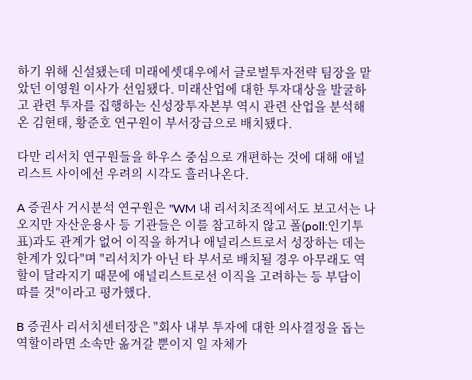하기 위해 신설됐는데 미래에셋대우에서 글로벌투자전략 팀장을 맡았던 이영원 이사가 선임됐다. 미래산업에 대한 투자대상을 발굴하고 관련 투자를 집행하는 신성장투자본부 역시 관련 산업을 분석해온 김현태, 황준호 연구원이 부서장급으로 배치됐다.

다만 리서치 연구원들을 하우스 중심으로 개편하는 것에 대해 애널리스트 사이에선 우려의 시각도 흘러나온다.

A 증권사 거시분석 연구원은 "WM 내 리서치조직에서도 보고서는 나오지만 자산운용사 등 기관들은 이를 참고하지 않고 폴(poll:인기투표)과도 관계가 없어 이직을 하거나 애널리스트로서 성장하는 데는 한계가 있다"며 "리서치가 아닌 타 부서로 배치될 경우 아무래도 역할이 달라지기 때문에 애널리스트로선 이직을 고려하는 등 부담이 따를 것"이라고 평가했다.

B 증권사 리서치센터장은 "회사 내부 투자에 대한 의사결정을 돕는 역할이라면 소속만 옮겨갈 뿐이지 일 자체가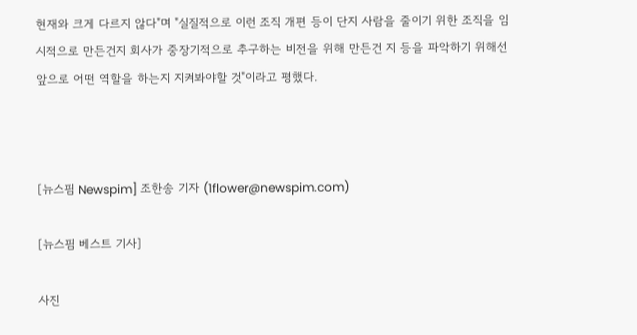현재와 크게 다르지 않다"며 "실질적으로 이런 조직 개편 등이 단지 사람을 줄이기 위한 조직을 임시적으로 만든건지 회사가 중장기적으로 추구하는 비전을 위해 만든건 지 등을 파악하기 위해선 앞으로 어떤 역할을 하는지 지켜봐야할 것"이라고 평했다.



[뉴스핌 Newspim] 조한송 기자 (1flower@newspim.com)

[뉴스핌 베스트 기사]

사진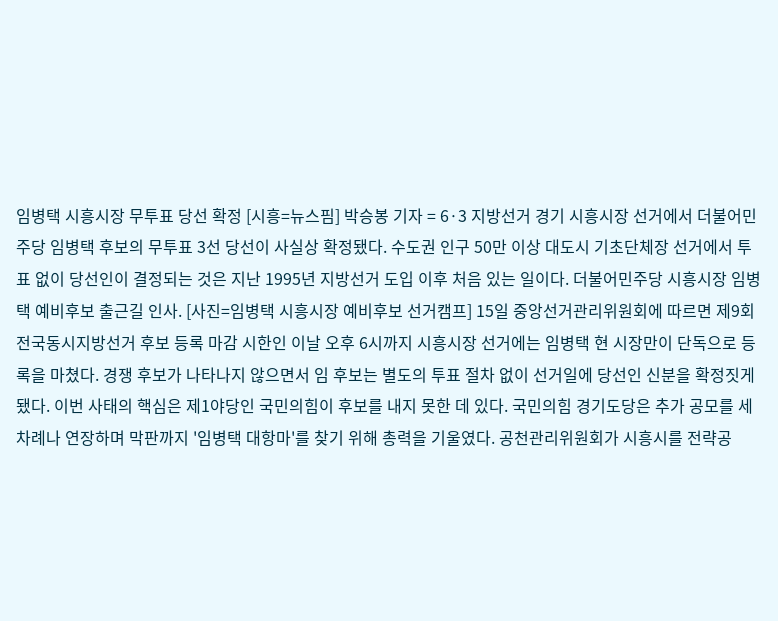임병택 시흥시장 무투표 당선 확정 [시흥=뉴스핌] 박승봉 기자 = 6·3 지방선거 경기 시흥시장 선거에서 더불어민주당 임병택 후보의 무투표 3선 당선이 사실상 확정됐다. 수도권 인구 50만 이상 대도시 기초단체장 선거에서 투표 없이 당선인이 결정되는 것은 지난 1995년 지방선거 도입 이후 처음 있는 일이다. 더불어민주당 시흥시장 임병택 예비후보 출근길 인사. [사진=임병택 시흥시장 예비후보 선거캠프] 15일 중앙선거관리위원회에 따르면 제9회 전국동시지방선거 후보 등록 마감 시한인 이날 오후 6시까지 시흥시장 선거에는 임병택 현 시장만이 단독으로 등록을 마쳤다. 경쟁 후보가 나타나지 않으면서 임 후보는 별도의 투표 절차 없이 선거일에 당선인 신분을 확정짓게 됐다. 이번 사태의 핵심은 제1야당인 국민의힘이 후보를 내지 못한 데 있다. 국민의힘 경기도당은 추가 공모를 세 차례나 연장하며 막판까지 '임병택 대항마'를 찾기 위해 총력을 기울였다. 공천관리위원회가 시흥시를 전략공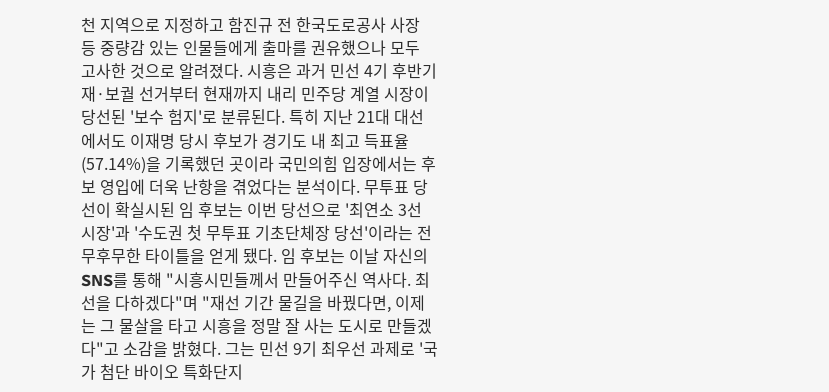천 지역으로 지정하고 함진규 전 한국도로공사 사장 등 중량감 있는 인물들에게 출마를 권유했으나 모두 고사한 것으로 알려졌다. 시흥은 과거 민선 4기 후반기 재·보궐 선거부터 현재까지 내리 민주당 계열 시장이 당선된 '보수 험지'로 분류된다. 특히 지난 21대 대선에서도 이재명 당시 후보가 경기도 내 최고 득표율(57.14%)을 기록했던 곳이라 국민의힘 입장에서는 후보 영입에 더욱 난항을 겪었다는 분석이다. 무투표 당선이 확실시된 임 후보는 이번 당선으로 '최연소 3선 시장'과 '수도권 첫 무투표 기초단체장 당선'이라는 전무후무한 타이틀을 얻게 됐다. 임 후보는 이날 자신의 SNS를 통해 "시흥시민들께서 만들어주신 역사다. 최선을 다하겠다"며 "재선 기간 물길을 바꿨다면, 이제는 그 물살을 타고 시흥을 정말 잘 사는 도시로 만들겠다"고 소감을 밝혔다. 그는 민선 9기 최우선 과제로 '국가 첨단 바이오 특화단지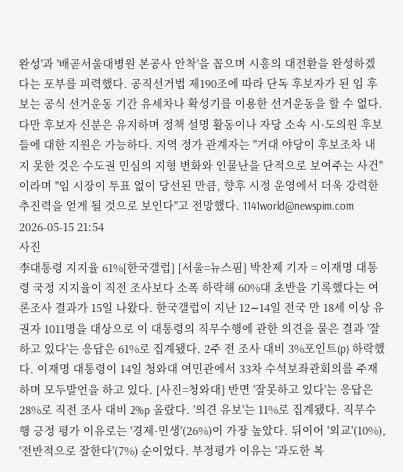완성'과 '배곧서울대병원 본공사 안착'을 꼽으며 시흥의 대전환을 완성하겠다는 포부를 피력했다. 공직선거법 제190조에 따라 단독 후보자가 된 임 후보는 공식 선거운동 기간 유세차나 확성기를 이용한 선거운동을 할 수 없다. 다만 후보자 신분은 유지하며 정책 설명 활동이나 자당 소속 시·도의원 후보들에 대한 지원은 가능하다. 지역 정가 관계자는 "거대 야당이 후보조차 내지 못한 것은 수도권 민심의 지형 변화와 인물난을 단적으로 보여주는 사건"이라며 "임 시장이 투표 없이 당선된 만큼, 향후 시정 운영에서 더욱 강력한 추진력을 얻게 될 것으로 보인다"고 전망했다. 1141world@newspim.com 2026-05-15 21:54
사진
李대통령 지지율 61%[한국갤럽] [서울=뉴스핌] 박찬제 기자 = 이재명 대통령 국정 지지율이 직전 조사보다 소폭 하락해 60%대 초반을 기록했다는 여론조사 결과가 15일 나왔다. 한국갤럽이 지난 12∼14일 전국 만 18세 이상 유권자 1011명을 대상으로 이 대통령의 직무수행에 관한 의견을 물은 결과 '잘하고 있다'는 응답은 61%로 집계됐다. 2주 전 조사 대비 3%포인트(p) 하락했다. 이재명 대통령이 14일 청와대 여민관에서 33차 수석보좌관회의를 주재하며 모두발언을 하고 있다. [사진=청와대] 반면 '잘못하고 있다'는 응답은 28%로 직전 조사 대비 2%p 올랐다. '의견 유보'는 11%로 집계됐다. 직무수행 긍정 평가 이유로는 '경제·민생'(26%)이 가장 높았다. 뒤이어 '외교'(10%), '전반적으로 잘한다'(7%) 순이었다. 부정평가 이유는 '과도한 복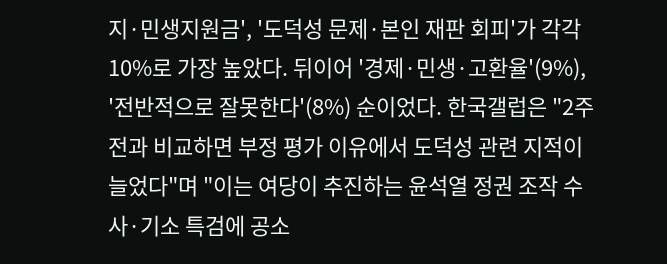지·민생지원금', '도덕성 문제·본인 재판 회피'가 각각 10%로 가장 높았다. 뒤이어 '경제·민생·고환율'(9%), '전반적으로 잘못한다'(8%) 순이었다. 한국갤럽은 "2주 전과 비교하면 부정 평가 이유에서 도덕성 관련 지적이 늘었다"며 "이는 여당이 추진하는 윤석열 정권 조작 수사·기소 특검에 공소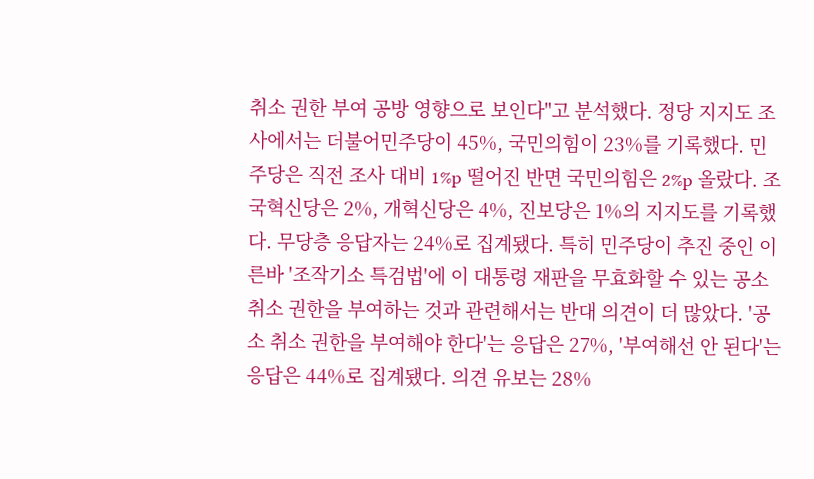취소 권한 부여 공방 영향으로 보인다"고 분석했다. 정당 지지도 조사에서는 더불어민주당이 45%, 국민의힘이 23%를 기록했다. 민주당은 직전 조사 대비 1%p 떨어진 반면 국민의힘은 2%p 올랐다. 조국혁신당은 2%, 개혁신당은 4%, 진보당은 1%의 지지도를 기록했다. 무당층 응답자는 24%로 집계됐다. 특히 민주당이 추진 중인 이른바 '조작기소 특검법'에 이 대통령 재판을 무효화할 수 있는 공소 취소 권한을 부여하는 것과 관련해서는 반대 의견이 더 많았다. '공소 취소 권한을 부여해야 한다'는 응답은 27%, '부여해선 안 된다'는 응답은 44%로 집계됐다. 의견 유보는 28%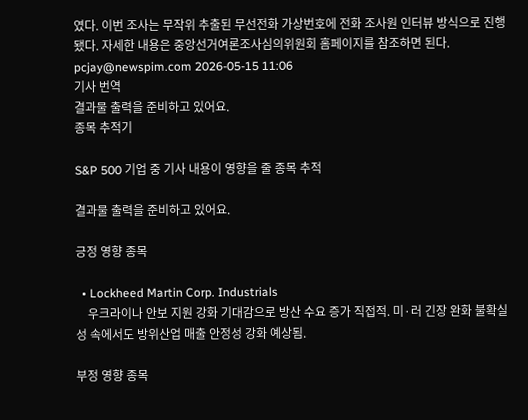였다. 이번 조사는 무작위 추출된 무선전화 가상번호에 전화 조사원 인터뷰 방식으로 진행됐다. 자세한 내용은 중앙선거여론조사심의위원회 홈페이지를 참조하면 된다. pcjay@newspim.com 2026-05-15 11:06
기사 번역
결과물 출력을 준비하고 있어요.
종목 추적기

S&P 500 기업 중 기사 내용이 영향을 줄 종목 추적

결과물 출력을 준비하고 있어요.

긍정 영향 종목

  • Lockheed Martin Corp. Industrials
    우크라이나 안보 지원 강화 기대감으로 방산 수요 증가 직접적. 미·러 긴장 완화 불확실성 속에서도 방위산업 매출 안정성 강화 예상됨.

부정 영향 종목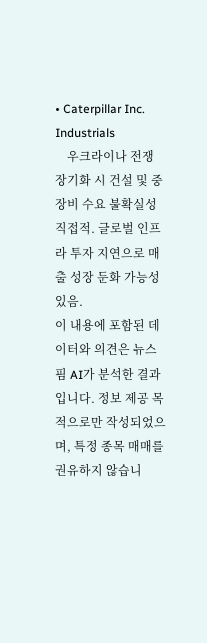• Caterpillar Inc. Industrials
    우크라이나 전쟁 장기화 시 건설 및 중장비 수요 불확실성 직접적. 글로벌 인프라 투자 지연으로 매출 성장 둔화 가능성 있음.
이 내용에 포함된 데이터와 의견은 뉴스핌 AI가 분석한 결과입니다. 정보 제공 목적으로만 작성되었으며, 특정 종목 매매를 권유하지 않습니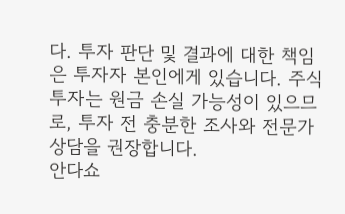다. 투자 판단 및 결과에 대한 책임은 투자자 본인에게 있습니다. 주식 투자는 원금 손실 가능성이 있으므로, 투자 전 충분한 조사와 전문가 상담을 권장합니다.
안다쇼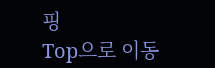핑
Top으로 이동